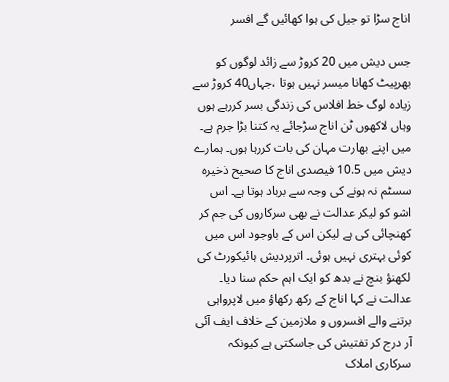اناج سڑا تو جیل کی ہوا کھائیں گے افسر

جس دیش میں 20 کروڑ سے زائد لوگوں کو بھرپیٹ کھانا میسر نہیں ہوتا ،جہاں40 کروڑ سے زیادہ لوگ خط افلاس کی زندگی بسر کررہے ہوں وہاں لاکھوں ٹن اناج سڑجائے یہ کتنا بڑا جرم ہے۔ میں اپنے بھارت مہان کی بات کررہا ہوں۔ ہمارے دیش میں 10.5 فیصدی اناج کا صحیح ذخیرہ سسٹم نہ ہونے کی وجہ سے برباد ہوتا ہے۔ اس اشو کو لیکر عدالت نے بھی سرکاروں کی جم کر کھنچائی کی ہے لیکن اس کے باوجود اس میں کوئی بہتری نہیں ہوئی۔ اترپردیش ہائیکورٹ کی لکھنؤ بنچ نے بدھ کو ایک اہم حکم سنا دیا۔ عدالت نے کہا اناج کے رکھ رکھاؤ میں لاپرواہی برتنے والے افسروں و ملازمین کے خلاف ایف آئی آر درج کر تفتیش کی جاسکتی ہے کیونکہ سرکاری املاک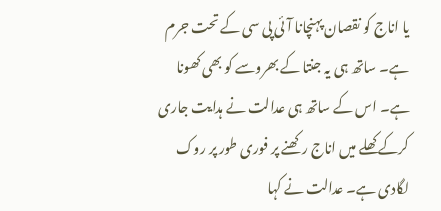یا اناج کو نقصان پہنچانا آئی پی سی کے تحت جرم ہے۔ ساتھ ہی یہ جنتا کے بھروسے کو بھی کھونا ہے۔ اس کے ساتھ ہی عدالت نے ہدایت جاری کرکے کھلے میں اناج رکھنے پر فوری طور پر روک لگادی ہے۔ عدالت نے کہا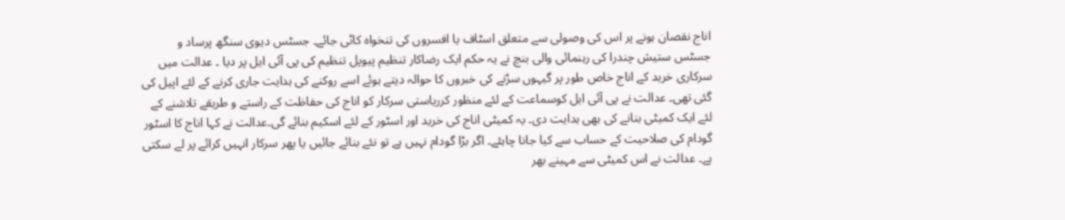اناج نقصان ہونے پر اس کی وصولی سے متعلق اسٹاف یا افسروں کی تنخواہ کاٹی جائے۔ جسٹس دیوی سنگھ پرساد و جسٹس ستیش چندرا کی رہنمائی والی بنچ نے یہ حکم ایک رضاکار تنظیم پیوپل تنظیم کی پی آئی ایل پر دیا ۔ عدالت میں سرکاری خرید کے اناج خاص طور پر گیہوں سڑنے کی خبروں کا حوالہ دیتے ہوئے اسے روکنے کی ہدایت جاری کرنے کے لئے اپیل کی گئی تھی۔ عدالت نے پی آئی ایل کوسماعت کے لئے منظور کرریاستی سرکار کو اناج کی حفاظت کے راستے و طریقے تلاشنے کے لئے ایک کمیٹی بنانے کی بھی ہدایت دی۔ یہ کمیٹی اناج کی خرید اور اسٹور کے لئے اسکیم بنائے گی۔عدالت نے کہا اناج کا اسٹور گودام کی صلاحیت کے حساب سے کیا جانا چاہئے۔ اگر بڑا گودام نہیں ہے تو نئے بنائے جائیں یا پھر سرکار انہیں کرائے پر لے سکتی ہے۔ عدالت نے اس کمیٹی سے مہینے بھر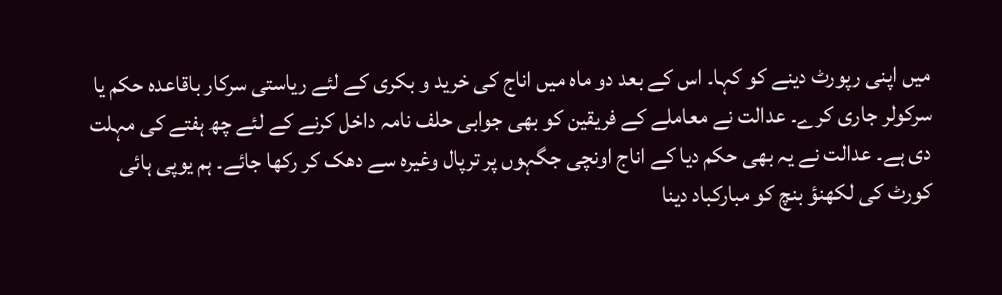میں اپنی رپورٹ دینے کو کہا۔ اس کے بعد دو ماہ میں اناج کی خرید و بکری کے لئے ریاستی سرکار باقاعدہ حکم یا سرکولر جاری کرے۔ عدالت نے معاملے کے فریقین کو بھی جوابی حلف نامہ داخل کرنے کے لئے چھ ہفتے کی مہلت دی ہے۔ عدالت نے یہ بھی حکم دیا کے اناج اونچی جگہوں پر ترپال وغیرہ سے دھک کر رکھا جائے۔ ہم یوپی ہائی کورٹ کی لکھنؤ بنچ کو مبارکباد دینا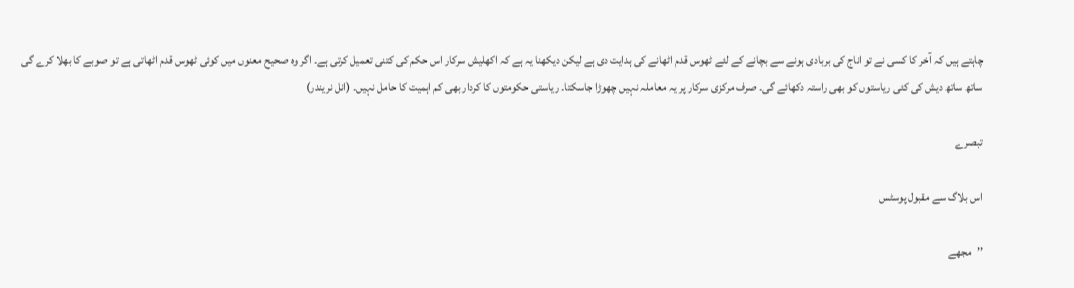چاہتے ہیں کہ آخر کا کسی نے تو اناج کی بربادی ہونے سے بچانے کے لئے ٹھوس قدم اٹھانے کی ہدایت دی ہے لیکن دیکھنا یہ ہے کہ اکھلیش سرکار اس حکم کی کتنی تعمیل کرتی ہے۔ اگر وہ صحیح معنوں میں کوئی ٹھوس قدم اٹھاتی ہے تو صوبے کا بھلا کرے گی ساتھ ساتھ دیش کی کئی ریاستوں کو بھی راستہ دکھائے گی۔ صرف مرکزی سرکار پر یہ معاملہ نہیں چھوڑا جاسکتا۔ ریاستی حکومتوں کا کردار بھی کم اہمیت کا حامل نہیں۔ (انل نریندر)

تبصرے

اس بلاگ سے مقبول پوسٹس

’’مجھے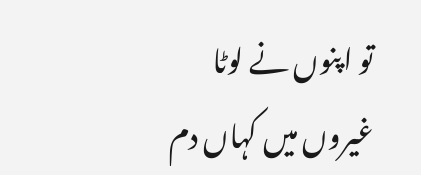تو اپنوں نے لوٹا غیروں میں کہاں دم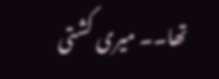تھا۔۔ میری کشتی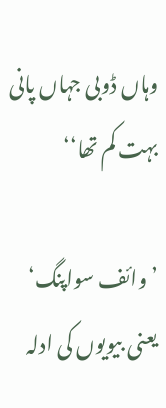وہاں ڈوبی جہاں پانی بہت کم تھا‘‘

’وائف سواپنگ‘ یعنی بیویوں کی ادلہ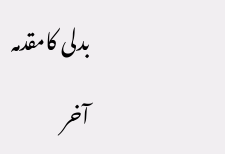بدلی کامقدمہ

آخر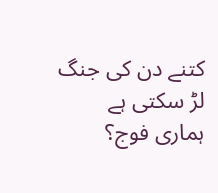کتنے دن کی جنگ لڑ سکتی ہے ہماری فوج؟